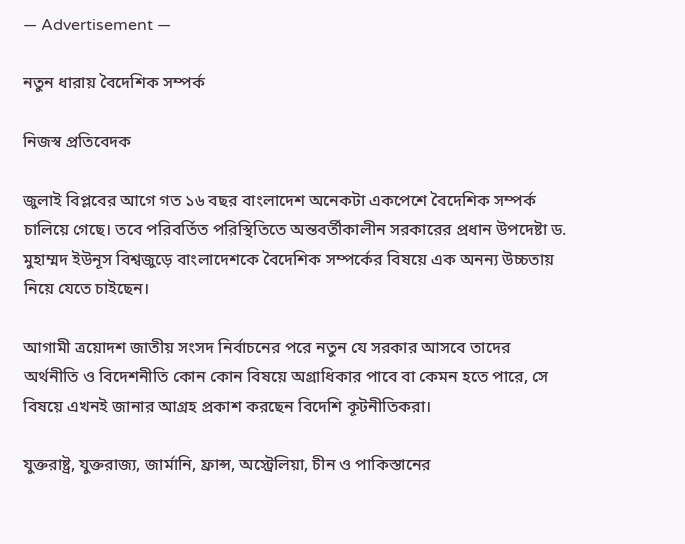― Advertisement ―

নতুন ধারায় বৈদেশিক সম্পর্ক

নিজস্ব প্রতিবেদক

জুলাই বিপ্লবের আগে গত ১৬ বছর বাংলাদেশ অনেকটা একপেশে বৈদেশিক সম্পর্ক চালিয়ে গেছে। তবে পরিবর্তিত পরিস্থিতিতে অন্তবর্তীকালীন সরকারের প্রধান উপদেষ্টা ড. মুহাম্মদ ইউনূস বিশ্বজুড়ে বাংলাদেশকে বৈদেশিক সম্পর্কের বিষয়ে এক অনন্য উচ্চতায় নিয়ে যেতে চাইছেন।

আগামী ত্রয়োদশ জাতীয় সংসদ নির্বাচনের পরে নতুন যে সরকার আসবে তাদের অর্থনীতি ও বিদেশনীতি কোন কোন বিষয়ে অগ্রাধিকার পাবে বা কেমন হতে পারে, সে বিষয়ে এখনই জানার আগ্রহ প্রকাশ করছেন বিদেশি কূটনীতিকরা।

যুক্তরাষ্ট্র, যুক্তরাজ্য, জার্মানি, ফ্রান্স, অস্ট্রেলিয়া, চীন ও পাকিস্তানের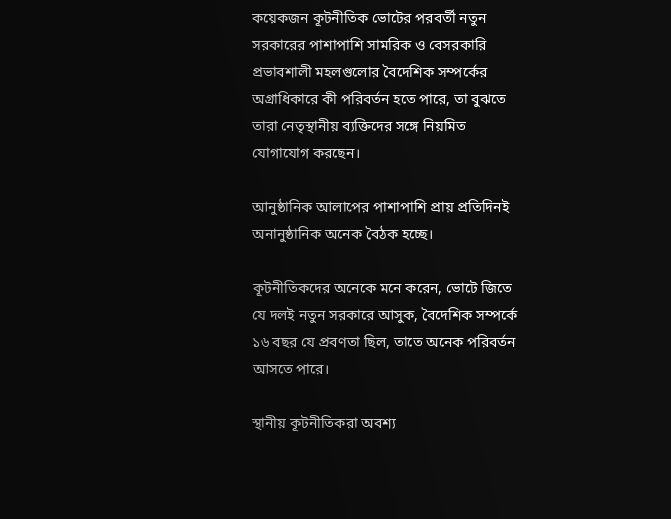কয়েকজন কূটনীতিক ভোটের পরবর্তী নতুন সরকারের পাশাপাশি সামরিক ও বেসরকারি প্রভাবশালী মহলগুলোর বৈদেশিক সম্পর্কের অগ্রাধিকারে কী পরিবর্তন হতে পারে, তা বুঝতে তারা নেতৃস্থানীয় ব্যক্তিদের সঙ্গে নিয়মিত যোগাযোগ করছেন।

আনুষ্ঠানিক আলাপের পাশাপাশি প্রায় প্রতিদিনই অনানুষ্ঠানিক অনেক বৈঠক হচ্ছে।

কূটনীতিকদের অনেকে মনে করেন, ভোটে জিতে যে দলই নতুন সরকারে আসুক, বৈদেশিক সম্পর্কে ১৬ বছর যে প্রবণতা ছিল, তাতে অনেক পরিবর্তন আসতে পারে।

স্থানীয় কূটনীতিকরা অবশ্য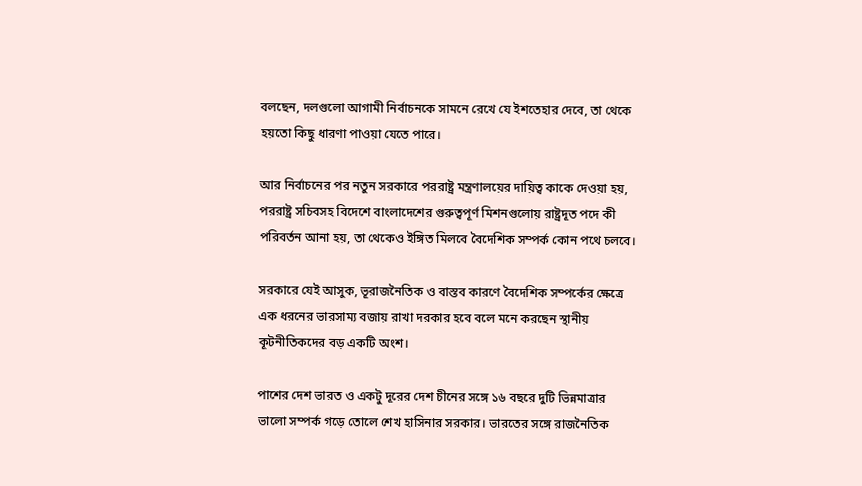বলছেন, দলগুলো আগামী নির্বাচনকে সামনে রেখে যে ইশতেহার দেবে, তা থেকে হয়তো কিছু ধারণা পাওয়া যেতে পারে।

আর নির্বাচনের পর নতুন সরকারে পররাষ্ট্র মন্ত্রণালয়ের দায়িত্ব কাকে দেওয়া হয়, পররাষ্ট্র সচিবসহ বিদেশে বাংলাদেশের গুরুত্বপূর্ণ মিশনগুলোয় রাষ্ট্রদূত পদে কী পরিবর্তন আনা হয়, তা থেকেও ইঙ্গিত মিলবে বৈদেশিক সম্পর্ক কোন পথে চলবে।

সরকারে যেই আসুক, ভূরাজনৈতিক ও বাস্তব কারণে বৈদেশিক সম্পর্কের ক্ষেত্রে এক ধরনের ভারসাম্য বজায় রাখা দরকার হবে বলে মনে করছেন স্থানীয় কূটনীতিকদের বড় একটি অংশ।

পাশের দেশ ভারত ও একটু দূরের দেশ চীনের সঙ্গে ১৬ বছরে দুটি ভিন্নমাত্রার ভালো সম্পর্ক গড়ে তোলে শেখ হাসিনার সরকার। ভারতের সঙ্গে রাজনৈতিক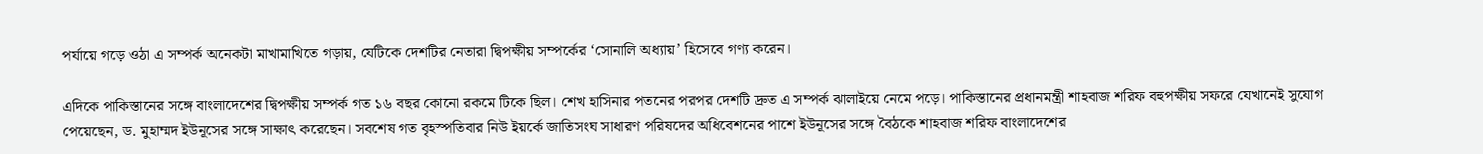পর্যায়ে গড়ে ওঠা এ সম্পর্ক অনেকটা মাখামাখিতে গড়ায়, যেটিকে দেশটির নেতারা দ্বিপক্ষীয় সম্পর্কের ‘সোনালি অধ্যায়’ হিসেবে গণ্য করেন।

এদিকে পাকিস্তানের সঙ্গে বাংলাদেশের দ্বিপক্ষীয় সম্পর্ক গত ১৬ বছর কোনো রকমে টিকে ছিল। শেখ হাসিনার পতনের পরপর দেশটি দ্রুত এ সম্পর্ক ঝালাইয়ে নেমে পড়ে। পাকিস্তানের প্রধানমন্ত্রী শাহবাজ শরিফ বহুপক্ষীয় সফরে যেখানেই সুযোগ পেয়েছেন, ড. মুহাম্মদ ইউনূসের সঙ্গে সাক্ষাৎ করেছেন। সবশেষ গত বৃহস্পতিবার নিউ ইয়র্কে জাতিসংঘ সাধারণ পরিষদের অধিবেশনের পাশে ইউনূসের সঙ্গে বৈঠকে শাহবাজ শরিফ বাংলাদেশের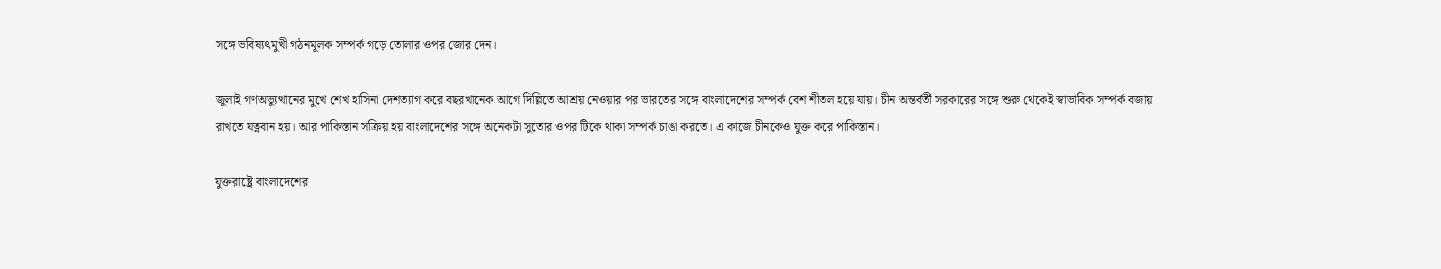সঙ্গে ভবিষ্যৎমুখী গঠনমূলক সম্পর্ক গড়ে তোলার ওপর জোর দেন।

জুলাই গণঅভ্যুত্থানের মুখে শেখ হাসিনা দেশত্যাগ করে বছরখানেক আগে দিল্লিতে আশ্রয় নেওয়ার পর ভারতের সঙ্গে বাংলাদেশের সম্পর্ক বেশ শীতল হয়ে যায়। চীন অন্তর্বর্তী সরকারের সঙ্গে শুরু থেকেই স্বাভাবিক সম্পর্ক বজায় রাখতে যত্নবান হয়। আর পাকিস্তান সক্রিয় হয় বাংলাদেশের সঙ্গে অনেকটা সুতোর ওপর টিকে থাকা সম্পর্ক চাঙা করতে। এ কাজে চীনকেও যুক্ত করে পাকিস্তান।

যুক্তরাষ্ট্রে বাংলাদেশের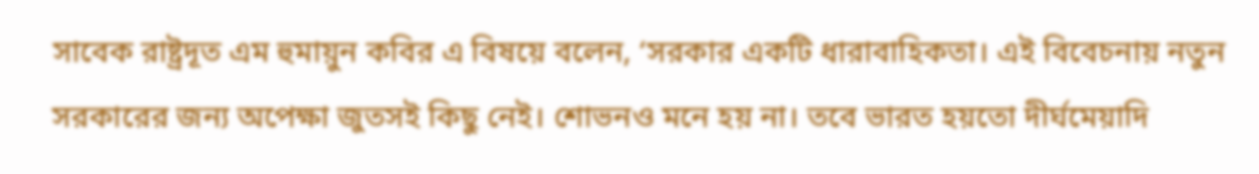সাবেক রাষ্ট্রদূত এম হুমায়ুন কবির এ বিষয়ে বলেন, ‘সরকার একটি ধারাবাহিকতা। এই বিবেচনায় নতুন সরকারের জন্য অপেক্ষা জুতসই কিছু নেই। শোভনও মনে হয় না। তবে ভারত হয়তো দীর্ঘমেয়াদি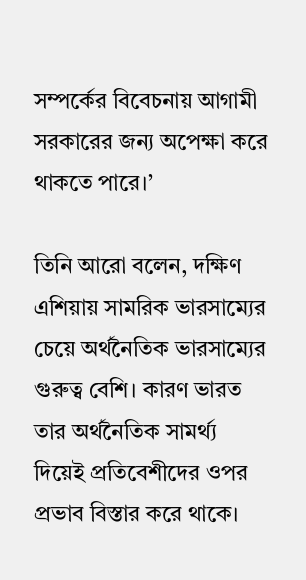সম্পর্কের বিবেচনায় আগামী সরকারের জন্য অপেক্ষা করে থাকতে পারে।’

তিনি আরো বলেন, দক্ষিণ এশিয়ায় সামরিক ভারসাম্যের চেয়ে অর্থনৈতিক ভারসাম্যের গুরুত্ব বেশি। কারণ ভারত তার অর্থনৈতিক সামর্থ্য দিয়েই প্রতিবেশীদের ওপর প্রভাব বিস্তার করে থাকে।